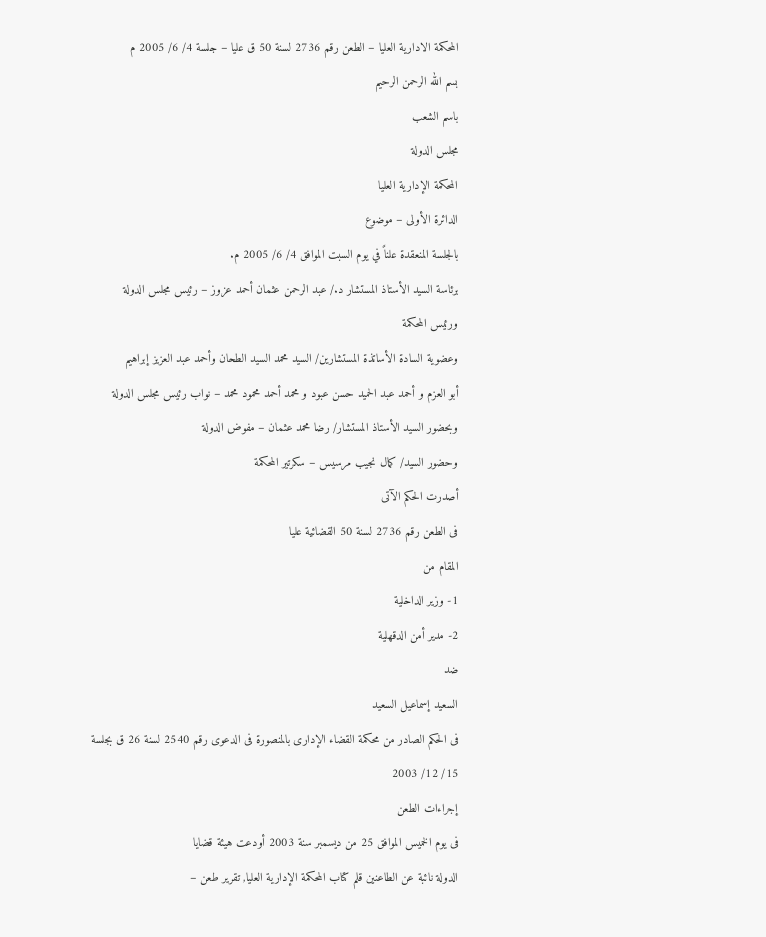المحكمة الادارية العليا – الطعن رقم 2736 لسنة 50 ق عليا – جلسة 4/ 6/ 2005 م
بسم الله الرحمن الرحيم
باسم الشعب
مجلس الدولة
المحكمة الإدارية العليا
الدائرة الأولى – موضوع
بالجلسة المنعقدة علناً في يوم السبت الموافق 4/ 6/ 2005 م.
برئاسة السيد الأستاذ المستشار د./ عبد الرحمن عثمان أحمد عزوز – رئيس مجلس الدولة
ورئيس المحكمة
وعضوية السادة الأساتذة المستشارين/ السيد محمد السيد الطحان وأحمد عبد العزيز إبراهيم
أبو العزم و أحمد عبد الحميد حسن عبود و محمد أحمد محمود محمد – نواب رئيس مجلس الدولة
وبحضور السيد الأستاذ المستشار/ رضا محمد عثمان – مفوض الدولة
وحضور السيد/ كمال نجيب مرسيس – سكرتير المحكمة
أصدرت الحكم الآتى
فى الطعن رقم 2736 لسنة 50 القضائية عليا
المقام من
1- وزير الداخلية
2- مدير أمن الدقهلية
ضد
السعيد إسماعيل السعيد
فى الحكم الصادر من محكمة القضاء الإدارى بالمنصورة فى الدعوى رقم 2540 لسنة 26 ق بجلسة
15/ 12/ 2003
إجراءات الطعن
فى يوم الخميس الموافق 25 من ديسمبر سنة 2003 أودعت هيئة قضايا
الدولة نائبة عن الطاعنين قلم كتاب المحكمة الإدارية العليا, تقرير طعن –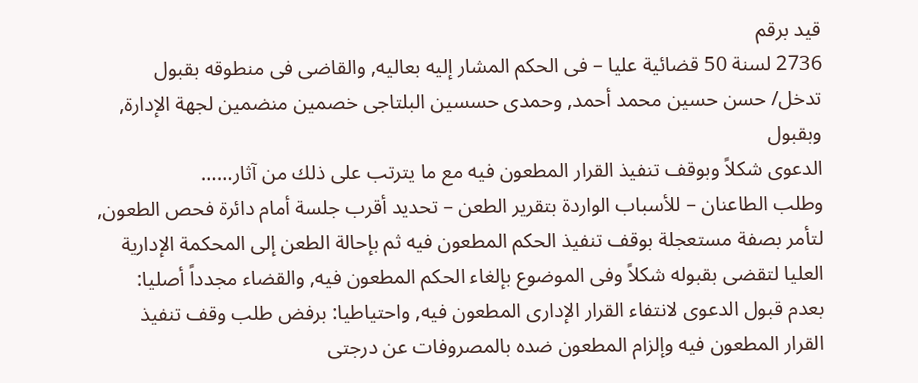قيد برقم
2736 لسنة 50 قضائية عليا – فى الحكم المشار إليه بعاليه, والقاضى فى منطوقه بقبول
تدخل/ حسن حسين محمد أحمد, وحمدى حسسين البلتاجى خصمين منضمين لجهة الإدارة, وبقبول
الدعوى شكلاً وبوقف تنفيذ القرار المطعون فيه مع ما يترتب على ذلك من آثار……
وطلب الطاعنان – للأسباب الواردة بتقرير الطعن – تحديد أقرب جلسة أمام دائرة فحص الطعون,
لتأمر بصفة مستعجلة بوقف تنفيذ الحكم المطعون فيه ثم بإحالة الطعن إلى المحكمة الإدارية
العليا لتقضى بقبوله شكلاً وفى الموضوع بإلغاء الحكم المطعون فيه, والقضاء مجدداً أصليا:
بعدم قبول الدعوى لانتفاء القرار الإدارى المطعون فيه, واحتياطيا: برفض طلب وقف تنفيذ
القرار المطعون فيه وإلزام المطعون ضده بالمصروفات عن درجتى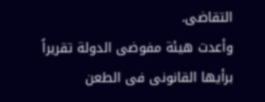التقاضى.
وأعدت هيئة مفوضى الدولة تقريراً برأيها القانونى فى الطعن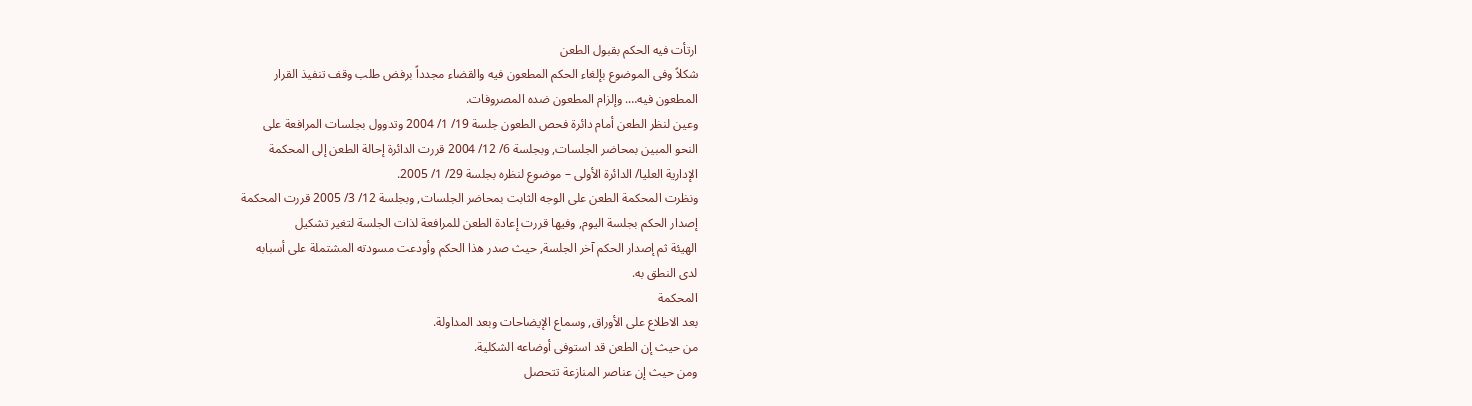ارتأت فيه الحكم بقبول الطعن
شكلاً وفى الموضوع بإلغاء الحكم المطعون فيه والقضاء مجدداً برفض طلب وقف تنفيذ القرار
المطعون فيه…. وإلزام المطعون ضده المصروفات.
وعين لنظر الطعن أمام دائرة فحص الطعون جلسة 19/ 1/ 2004 وتدوول بجلسات المرافعة على
النحو المبين بمحاضر الجلسات, وبجلسة 6/ 12/ 2004 قررت الدائرة إحالة الطعن إلى المحكمة
الإدارية العليا/ الدائرة الأولى – موضوع لنظره بجلسة 29/ 1/ 2005.
ونظرت المحكمة الطعن على الوجه الثابت بمحاضر الجلسات, وبجلسة 12/ 3/ 2005 قررت المحكمة
إصدار الحكم بجلسة اليوم, وفيها قررت إعادة الطعن للمرافعة لذات الجلسة لتغير تشكيل
الهيئة ثم إصدار الحكم آخر الجلسة, حيث صدر هذا الحكم وأودعت مسودته المشتملة على أسبابه
لدى النطق به.
المحكمة
بعد الاطلاع على الأوراق, وسماع الإيضاحات وبعد المداولة.
من حيث إن الطعن قد استوفى أوضاعه الشكلية.
ومن حيث إن عناصر المنازعة تتحصل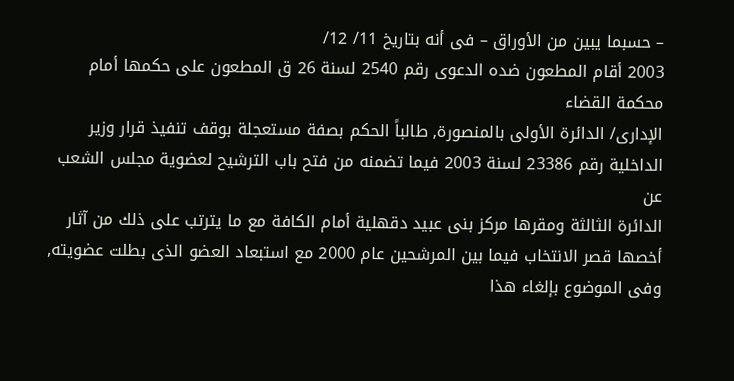– حسبما يبين من الأوراق – فى أنه بتاريخ 11/ 12/
2003 أقام المطعون ضده الدعوى رقم 2540 لسنة 26 ق المطعون على حكمها أمام محكمة القضاء
الإدارى/ الدائرة الأولى بالمنصورة, طالباً الحكم بصفة مستعجلة بوقف تنفيذ قرار وزير
الداخلية رقم 23386 لسنة 2003 فيما تضمنه من فتح باب الترشيح لعضوية مجلس الشعب عن
الدائرة الثالثة ومقرها مركز بنى عبيد دقهلية أمام الكافة مع ما يترتب على ذلك من آثار
أخصها قصر الانتخاب فيما بين المرشحين عام 2000 مع استبعاد العضو الذى بطلت عضويته,
وفى الموضوع بإلغاء هذا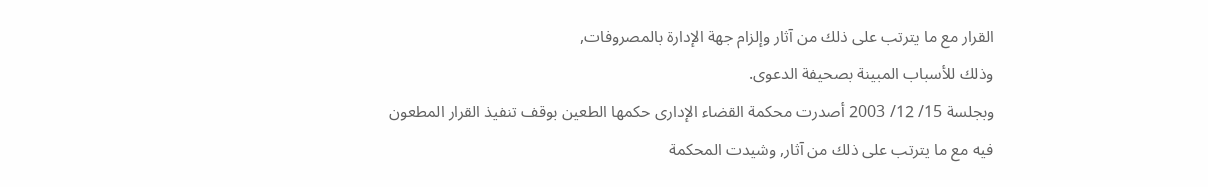القرار مع ما يترتب على ذلك من آثار وإلزام جهة الإدارة بالمصروفات,
وذلك للأسباب المبينة بصحيفة الدعوى.
وبجلسة 15/ 12/ 2003 أصدرت محكمة القضاء الإدارى حكمها الطعين بوقف تنفيذ القرار المطعون
فيه مع ما يترتب على ذلك من آثار, وشيدت المحكمة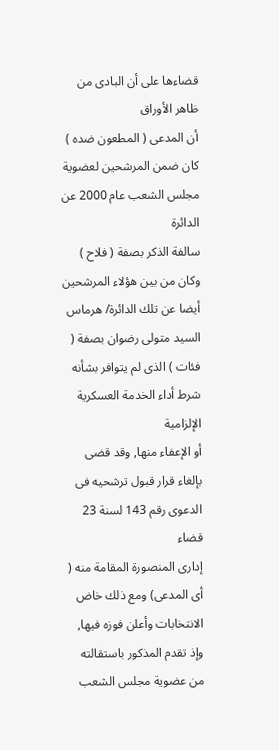قضاءها على أن البادى من ظاهر الأوراق
أن المدعى ( المطعون ضده ) كان ضمن المرشحين لعضوية مجلس الشعب عام 2000 عن الدائرة
سالفة الذكر بصفة ( فلاح ) وكان من بين هؤلاء المرشحين أيضا عن تلك الدائرة/ هرماس
السيد متولى رضوان بصفة ( فئات ) الذى لم يتوافر بشأنه شرط أداء الخدمة العسكرية الإلزامية
أو الإعفاء منها, وقد قضى بإلغاء قرار قبول ترشحيه فى الدعوى رقم 143 لسنة 23 قضاء
إدارى المنصورة المقامة منه ( أى المدعى) ومع ذلك خاض الانتخابات وأعلن فوزه فيها,
وإذ تقدم المذكور باستقالته من عضوية مجلس الشعب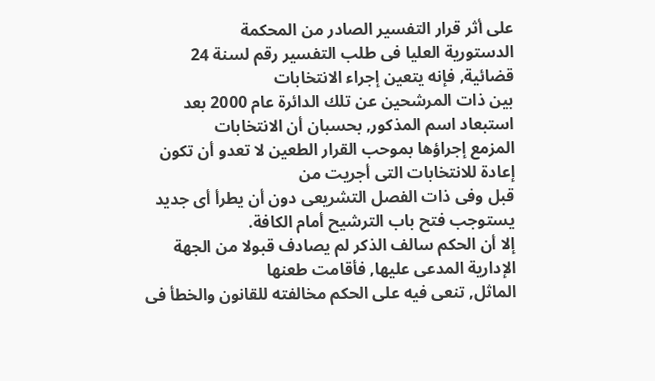على أثر قرار التفسير الصادر من المحكمة
الدستورية العليا فى طلب التفسير رقم لسنة 24 قضائية, فإنه يتعين إجراء الانتخابات
بين ذات المرشحين عن تلك الدائرة عام 2000 بعد استبعاد اسم المذكور, بحسبان أن الانتخابات
المزمع إجراؤها بموحب القرار الطعين لا تعدو أن تكون إعادة للانتخابات التى أجريت من
قبل وفى ذات الفصل التشريعى دون أن يطرأ أى جديد يستوجب فتح باب الترشيح أمام الكافة.
إلا أن الحكم سالف الذكر لم يصادف قبولا من الجهة الإدارية المدعى عليها, فأقامت طعنها
الماثل, تنعى فيه على الحكم مخالفته للقانون والخطأ فى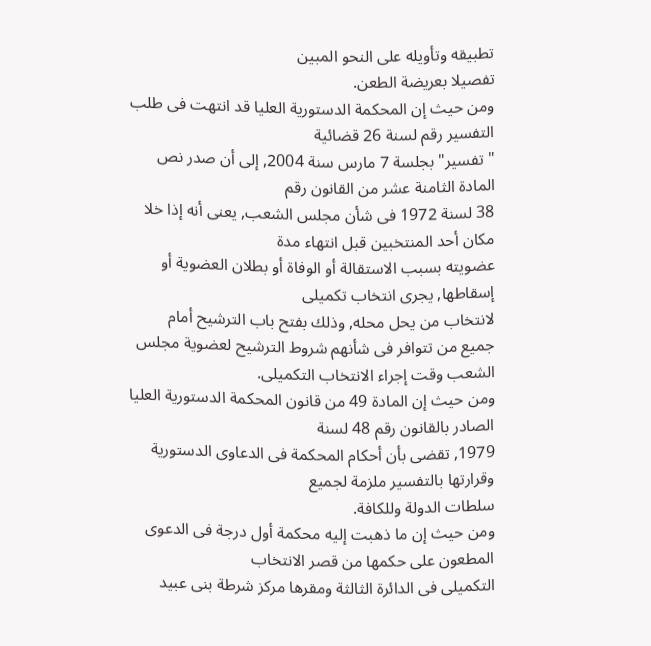تطبيقه وتأويله على النحو المبين
تفصيلا بعريضة الطعن.
ومن حيث إن المحكمة الدستورية العليا قد انتهت فى طلب التفسير رقم لسنة 26 قضائية
" تفسير" بجلسة 7 مارس سنة 2004, إلى أن صدر نص المادة الثامنة عشر من القانون رقم
38 لسنة 1972 فى شأن مجلس الشعب, يعنى أنه إذا خلا مكان أحد المنتخبين قبل انتهاء مدة
عضويته بسبب الاستقالة أو الوفاة أو بطلان العضوية أو إسقاطها, يجرى انتخاب تكميلى
لانتخاب من يحل محله, وذلك بفتح باب الترشيح أمام
جميع من تتوافر فى شأنهم شروط الترشيح لعضوية مجلس الشعب وقت إجراء الانتخاب التكميلى.
ومن حيث إن المادة 49 من قانون المحكمة الدستورية العليا الصادر بالقانون رقم 48 لسنة
1979, تقضى بأن أحكام المحكمة فى الدعاوى الدستورية وقرارتها بالتفسير ملزمة لجميع
سلطات الدولة وللكافة.
ومن حيث إن ما ذهبت إليه محكمة أول درجة فى الدعوى المطعون على حكمها من قصر الانتخاب
التكميلى فى الدائرة الثالثة ومقرها مركز شرطة بنى عبيد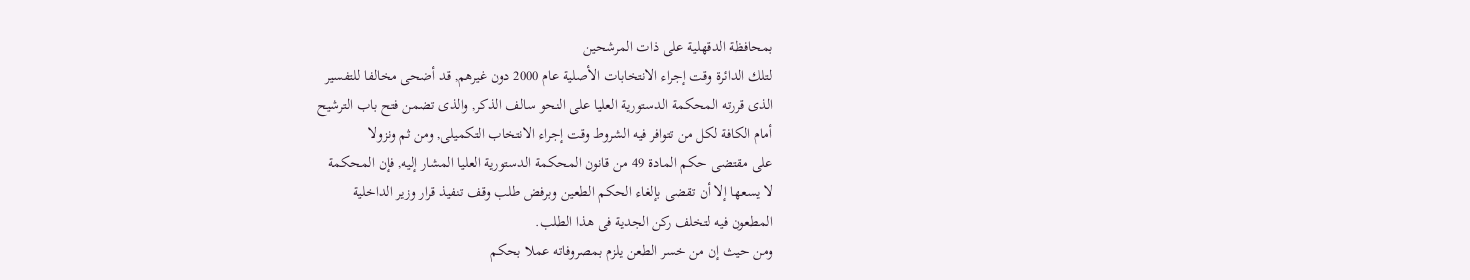بمحافظة الدقهلية على ذات المرشحين
لتلك الدائرة وقت إجراء الانتخابات الأصلية عام 2000 دون غيرهم, قد أضحى مخالفا للتفسير
الذى قررته المحكمة الدستورية العليا على النحو سالف الذكر, والذى تضمن فتح باب الترشيح
أمام الكافة لكل من تتوافر فيه الشروط وقت إجراء الانتخاب التكميلى, ومن ثم ونزولا
على مقتضى حكم المادة 49 من قانون المحكمة الدستورية العليا المشار إليه, فإن المحكمة
لا يسعها إلا أن تقضى بإلغاء الحكم الطعين وبرفض طلب وقف تنفيذ قرار وزير الداخلية
المطعون فيه لتخلف ركن الجدية فى هذا الطلب.
ومن حيث إن من خسر الطعن يلزم بمصروفاته عملا بحكم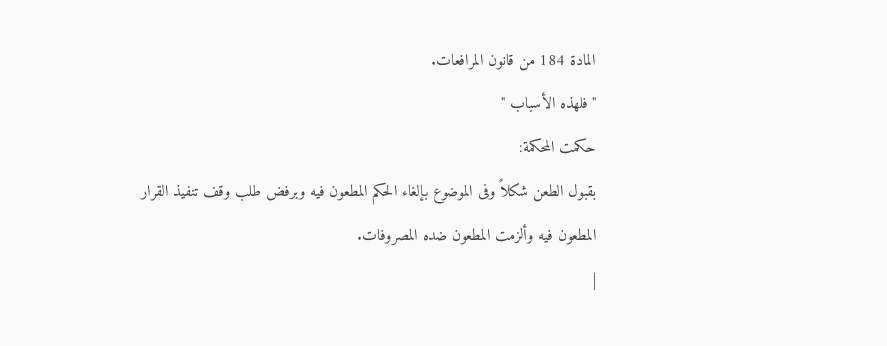المادة 184 من قانون المرافعات.
" فلهذه الأسباب "
حكمت المحكمة:
بقبول الطعن شكلاً وفى الموضوع بإلغاء الحكم المطعون فيه وبرفض طلب وقف تنفيذ القرار
المطعون فيه وألزمت المطعون ضده المصروفات.
|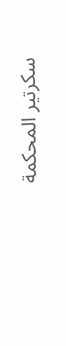سكرتير المحكمة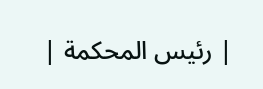| رئيس المحكمة |